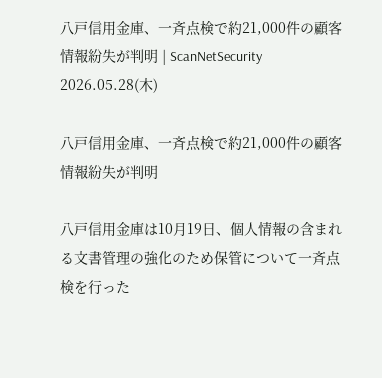八戸信用金庫、一斉点検で約21,000件の顧客情報紛失が判明 | ScanNetSecurity
2026.05.28(木)

八戸信用金庫、一斉点検で約21,000件の顧客情報紛失が判明

八戸信用金庫は10月19日、個人情報の含まれる文書管理の強化のため保管について一斉点検を行った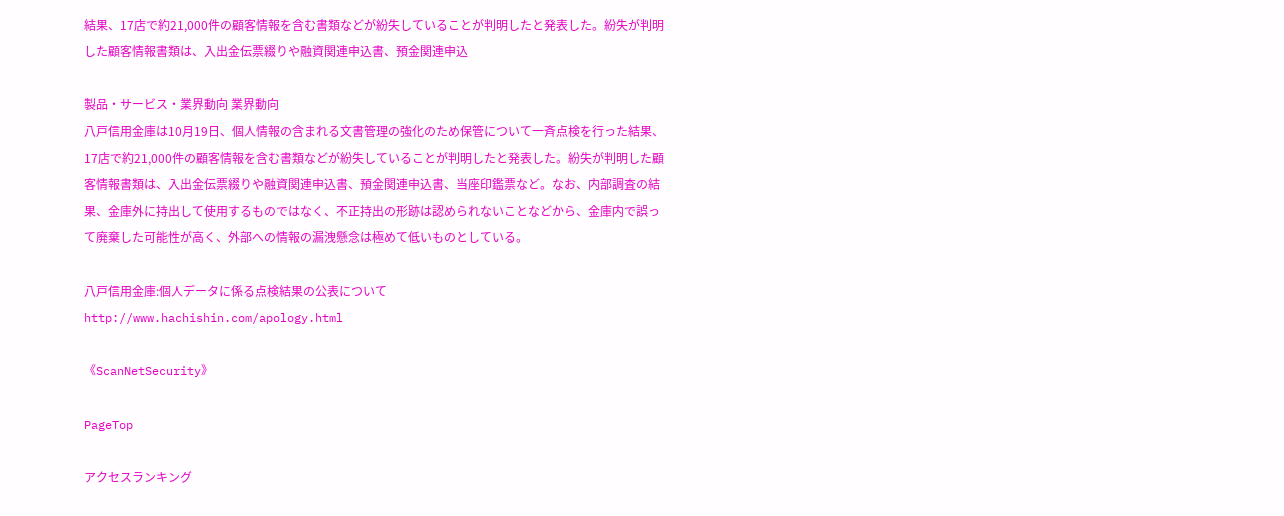結果、17店で約21,000件の顧客情報を含む書類などが紛失していることが判明したと発表した。紛失が判明した顧客情報書類は、入出金伝票綴りや融資関連申込書、預金関連申込

製品・サービス・業界動向 業界動向
八戸信用金庫は10月19日、個人情報の含まれる文書管理の強化のため保管について一斉点検を行った結果、17店で約21,000件の顧客情報を含む書類などが紛失していることが判明したと発表した。紛失が判明した顧客情報書類は、入出金伝票綴りや融資関連申込書、預金関連申込書、当座印鑑票など。なお、内部調査の結果、金庫外に持出して使用するものではなく、不正持出の形跡は認められないことなどから、金庫内で誤って廃棄した可能性が高く、外部への情報の漏洩懸念は極めて低いものとしている。

八戸信用金庫:個人データに係る点検結果の公表について
http://www.hachishin.com/apology.html

《ScanNetSecurity》

PageTop

アクセスランキング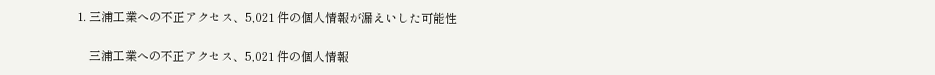1. 三浦工業への不正アクセス、5,021 件の個人情報が漏えいした可能性

    三浦工業への不正アクセス、5,021 件の個人情報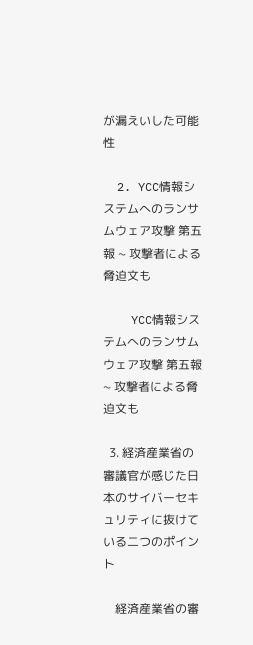が漏えいした可能性

  2. YCC情報システムへのランサムウェア攻撃 第五報 ~ 攻撃者による脅迫文も

    YCC情報システムへのランサムウェア攻撃 第五報 ~ 攻撃者による脅迫文も

  3. 経済産業省の審議官が感じた日本のサイバーセキュリティに抜けている二つのポイント

    経済産業省の審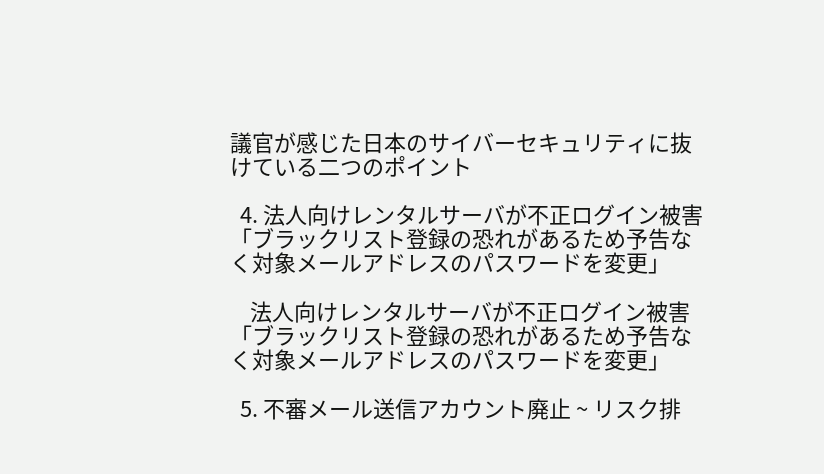議官が感じた日本のサイバーセキュリティに抜けている二つのポイント

  4. 法人向けレンタルサーバが不正ログイン被害「ブラックリスト登録の恐れがあるため予告なく対象メールアドレスのパスワードを変更」

    法人向けレンタルサーバが不正ログイン被害「ブラックリスト登録の恐れがあるため予告なく対象メールアドレスのパスワードを変更」

  5. 不審メール送信アカウント廃止 ~ リスク排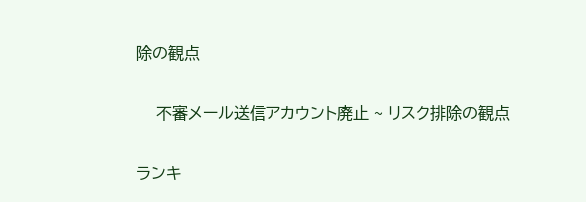除の観点

    不審メール送信アカウント廃止 ~ リスク排除の観点

ランキ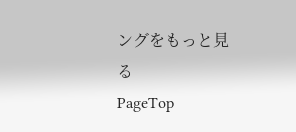ングをもっと見る
PageTop